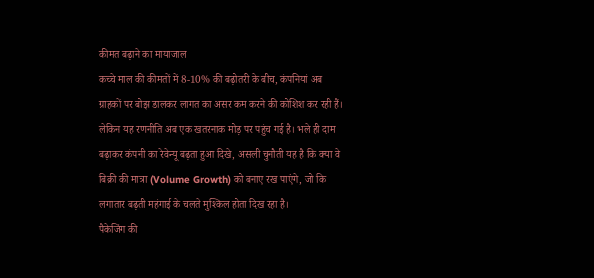कीमत बढ़ाने का मायाजाल
कच्चे माल की कीमतों में 8-10% की बढ़ोतरी के बीच, कंपनियां अब ग्राहकों पर बोझ डालकर लागत का असर कम करने की कोशिश कर रही हैं। लेकिन यह रणनीति अब एक खतरनाक मोड़ पर पहुंच गई है। भले ही दाम बढ़ाकर कंपनी का रेवेन्यू बढ़ता हुआ दिखे, असली चुनौती यह है कि क्या वे बिक्री की मात्रा (Volume Growth) को बनाए रख पाएंगे, जो कि लगातार बढ़ती महंगाई के चलते मुश्किल होता दिख रहा है।
पैकेजिंग की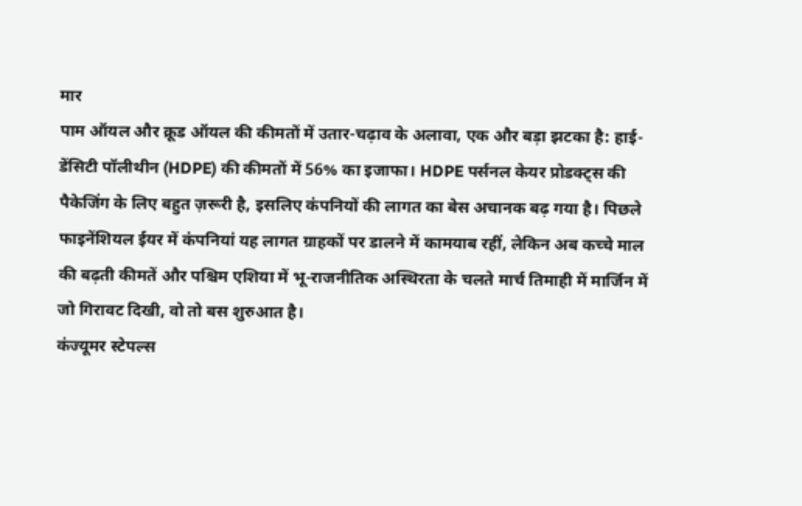मार
पाम ऑयल और क्रूड ऑयल की कीमतों में उतार-चढ़ाव के अलावा, एक और बड़ा झटका है: हाई-डेंसिटी पॉलीथीन (HDPE) की कीमतों में 56% का इजाफा। HDPE पर्सनल केयर प्रोडक्ट्स की पैकेजिंग के लिए बहुत ज़रूरी है, इसलिए कंपनियों की लागत का बेस अचानक बढ़ गया है। पिछले फाइनेंशियल ईयर में कंपनियां यह लागत ग्राहकों पर डालने में कामयाब रहीं, लेकिन अब कच्चे माल की बढ़ती कीमतें और पश्चिम एशिया में भू-राजनीतिक अस्थिरता के चलते मार्च तिमाही में मार्जिन में जो गिरावट दिखी, वो तो बस शुरुआत है।
कंज्यूमर स्टेपल्स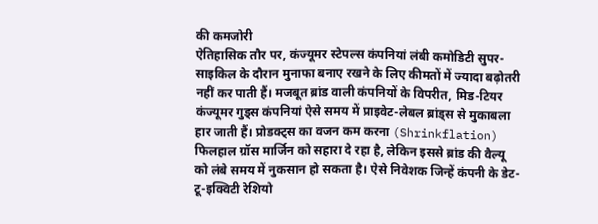की कमजोरी
ऐतिहासिक तौर पर, कंज्यूमर स्टेपल्स कंपनियां लंबी कमोडिटी सुपर-साइकिल के दौरान मुनाफा बनाए रखने के लिए कीमतों में ज्यादा बढ़ोतरी नहीं कर पाती हैं। मजबूत ब्रांड वाली कंपनियों के विपरीत, मिड-टियर कंज्यूमर गुड्स कंपनियां ऐसे समय में प्राइवेट-लेबल ब्रांड्स से मुकाबला हार जाती हैं। प्रोडक्ट्स का वजन कम करना (Shrinkflation) फिलहाल ग्रॉस मार्जिन को सहारा दे रहा है, लेकिन इससे ब्रांड की वैल्यू को लंबे समय में नुकसान हो सकता है। ऐसे निवेशक जिन्हें कंपनी के डेट-टू-इक्विटी रेशियो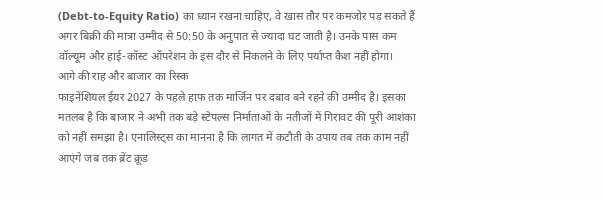(Debt-to-Equity Ratio) का ध्यान रखना चाहिए, वे खास तौर पर कमजोर पड़ सकते हैं अगर बिक्री की मात्रा उम्मीद से 50:50 के अनुपात से ज्यादा घट जाती है। उनके पास कम वॉल्यूम और हाई-कॉस्ट ऑपरेशन के इस दौर से निकलने के लिए पर्याप्त कैश नहीं होगा।
आगे की राह और बाजार का रिस्क
फाइनेंशियल ईयर 2027 के पहले हाफ तक मार्जिन पर दबाव बने रहने की उम्मीद है। इसका मतलब है कि बाजार ने अभी तक बड़े स्टेपल्स निर्माताओं के नतीजों में गिरावट की पूरी आशंका को नहीं समझा है। एनालिस्ट्स का मानना है कि लागत में कटौती के उपाय तब तक काम नहीं आएंगे जब तक ब्रेंट क्रूड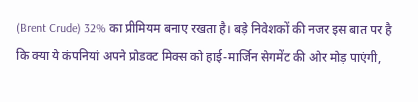(Brent Crude) 32% का प्रीमियम बनाए रखता है। बड़े निवेशकों की नजर इस बात पर है कि क्या ये कंपनियां अपने प्रोडक्ट मिक्स को हाई-मार्जिन सेगमेंट की ओर मोड़ पाएंगी,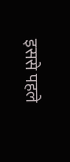इससे पहले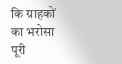कि ग्राहकों का भरोसा पूरी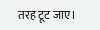तरह टूट जाए।